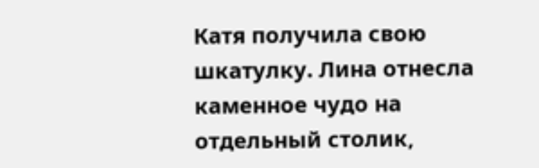Катя получила свою шкатулку. Лина отнесла каменное чудо на отдельный столик,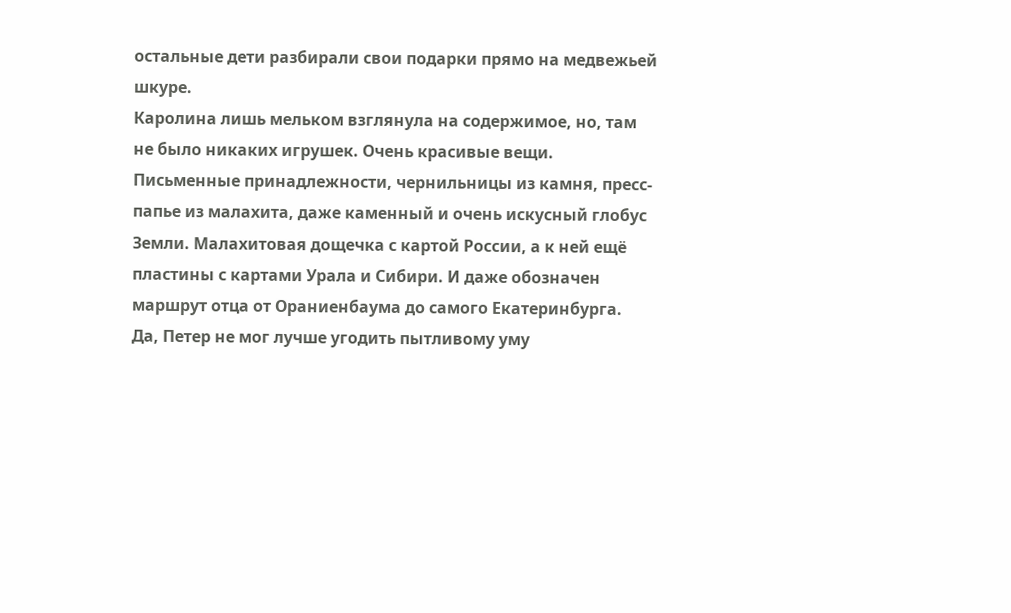остальные дети разбирали свои подарки прямо на медвежьей шкуре.
Каролина лишь мельком взглянула на содержимое, но, там не было никаких игрушек. Очень красивые вещи. Письменные принадлежности, чернильницы из камня, пресс-папье из малахита, даже каменный и очень искусный глобус Земли. Малахитовая дощечка с картой России, а к ней ещё пластины с картами Урала и Сибири. И даже обозначен маршрут отца от Ораниенбаума до самого Екатеринбурга.
Да, Петер не мог лучше угодить пытливому уму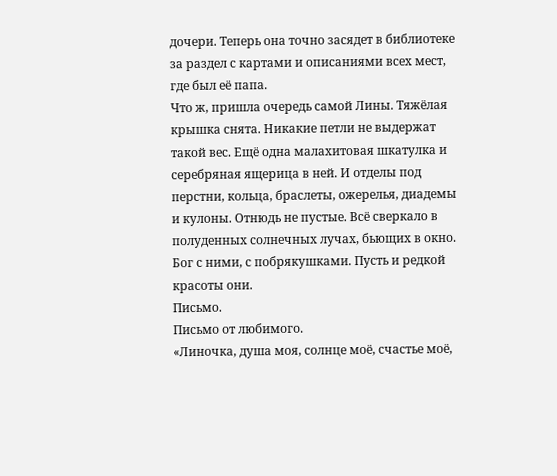дочери. Теперь она точно засядет в библиотеке за раздел с картами и описаниями всех мест, где был её папа.
Что ж, пришла очередь самой Лины. Тяжёлая крышка снята. Никакие петли не выдержат такой вес. Ещё одна малахитовая шкатулка и серебряная ящерица в ней. И отделы под перстни, кольца, браслеты, ожерелья, диадемы и кулоны. Отнюдь не пустые. Всё сверкало в полуденных солнечных лучах, бьющих в окно.
Бог с ними, с побрякушками. Пусть и редкой красоты они.
Письмо.
Письмо от любимого.
«Линочка, душа моя, солнце моё, счастье моё,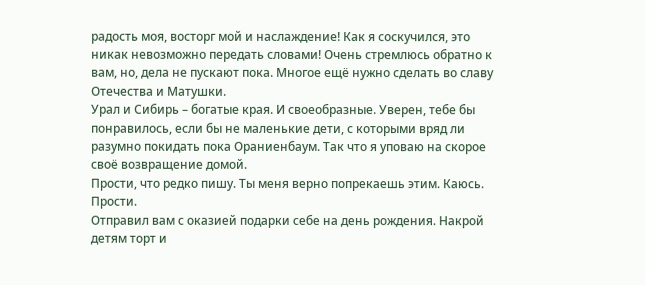радость моя, восторг мой и наслаждение! Как я соскучился, это никак невозможно передать словами! Очень стремлюсь обратно к вам, но, дела не пускают пока. Многое ещё нужно сделать во славу Отечества и Матушки.
Урал и Сибирь – богатые края. И своеобразные. Уверен, тебе бы понравилось, если бы не маленькие дети, с которыми вряд ли разумно покидать пока Ораниенбаум. Так что я уповаю на скорое своё возвращение домой.
Прости, что редко пишу. Ты меня верно попрекаешь этим. Каюсь. Прости.
Отправил вам с оказией подарки себе на день рождения. Накрой детям торт и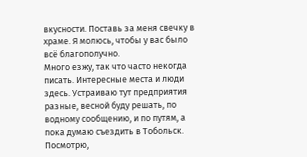вкусности. Поставь за меня свечку в храме. Я молюсь, чтобы у вас было всё благополучно.
Много езжу, так что часто некогда писать. Интересные места и люди здесь. Устраиваю тут предприятия разные, весной буду решать, по водному сообщению, и по путям, а пока думаю съездить в Тобольск. Посмотрю,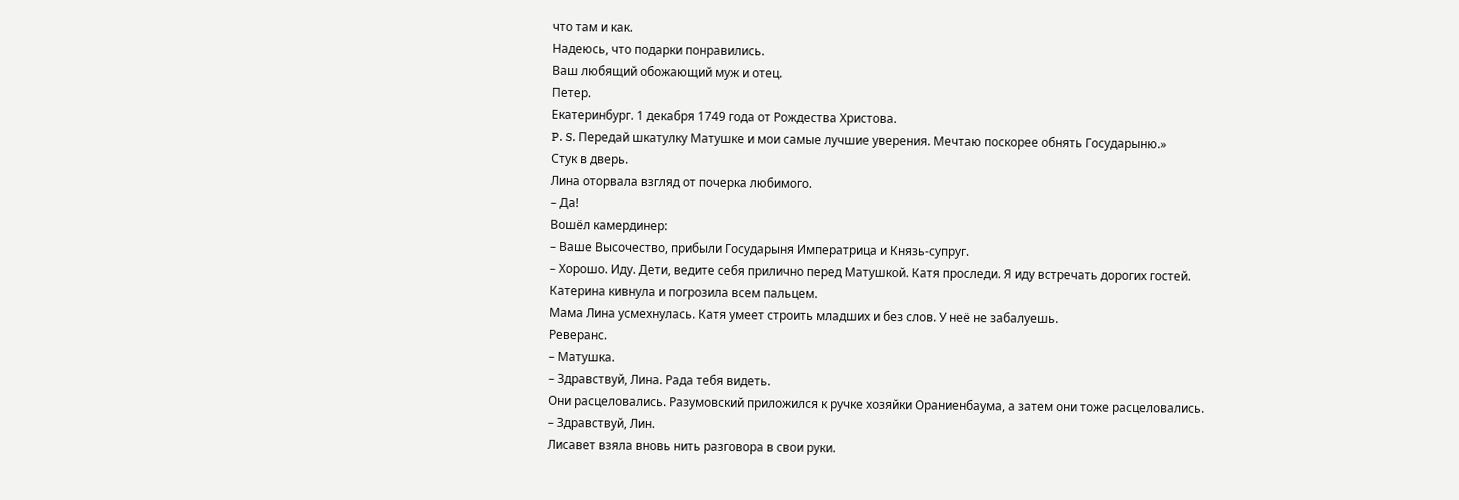что там и как.
Надеюсь, что подарки понравились.
Ваш любящий обожающий муж и отец.
Петер.
Екатеринбург. 1 декабря 1749 года от Рождества Христова.
P. S. Передай шкатулку Матушке и мои самые лучшие уверения. Мечтаю поскорее обнять Государыню.»
Стук в дверь.
Лина оторвала взгляд от почерка любимого.
– Да!
Вошёл камердинер:
– Ваше Высочество, прибыли Государыня Императрица и Князь-супруг.
– Хорошо. Иду. Дети, ведите себя прилично перед Матушкой. Катя проследи. Я иду встречать дорогих гостей.
Катерина кивнула и погрозила всем пальцем.
Мама Лина усмехнулась. Катя умеет строить младших и без слов. У неё не забалуешь.
Реверанс.
– Матушка.
– Здравствуй, Лина. Рада тебя видеть.
Они расцеловались. Разумовский приложился к ручке хозяйки Ораниенбаума, а затем они тоже расцеловались.
– Здравствуй, Лин.
Лисавет взяла вновь нить разговора в свои руки.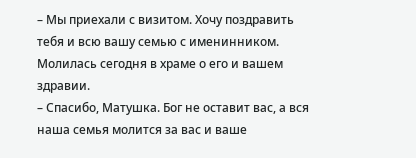– Мы приехали с визитом. Хочу поздравить тебя и всю вашу семью с именинником. Молилась сегодня в храме о его и вашем здравии.
– Спасибо, Матушка. Бог не оставит вас, а вся наша семья молится за вас и ваше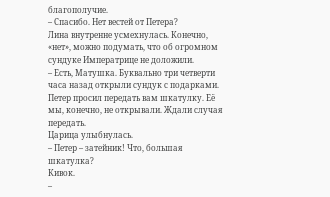благополучие.
– Спасибо. Нет вестей от Петера?
Лина внутренне усмехнулась. Конечно, «нет», можно подумать, что об огромном сундуке Императрице не доложили.
– Есть, Матушка. Буквально три четверти часа назад открыли сундук с подарками. Петер просил передать вам шкатулку. Её мы, конечно, не открывали. Ждали случая передать.
Царица улыбнулась.
– Петер – затейник! Что, большая шкатулка?
Кивок.
–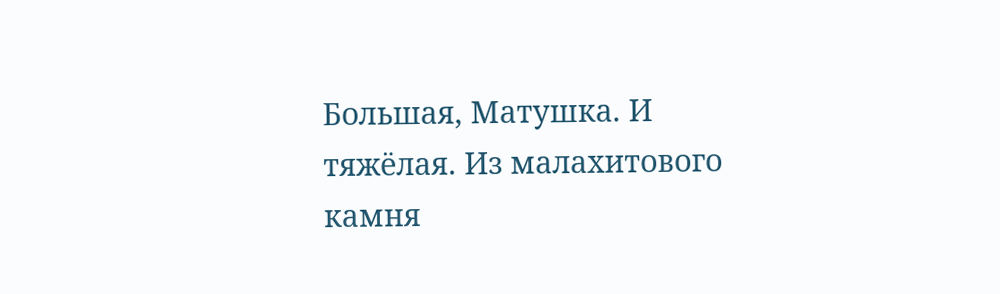Большая, Матушка. И тяжёлая. Из малахитового камня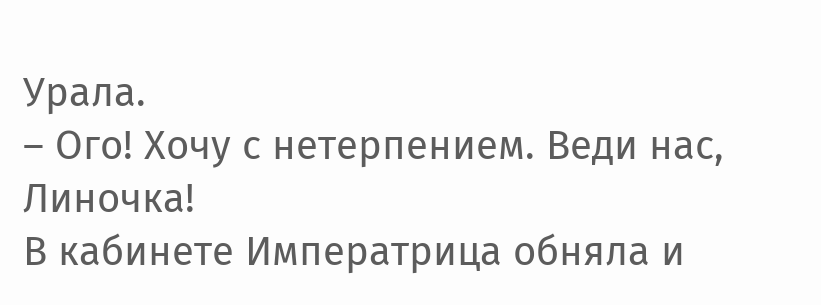Урала.
– Ого! Хочу с нетерпением. Веди нас, Линочка!
В кабинете Императрица обняла и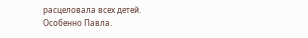расцеловала всех детей. Особенно Павла.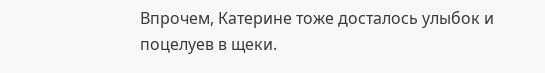Впрочем, Катерине тоже досталось улыбок и поцелуев в щеки.